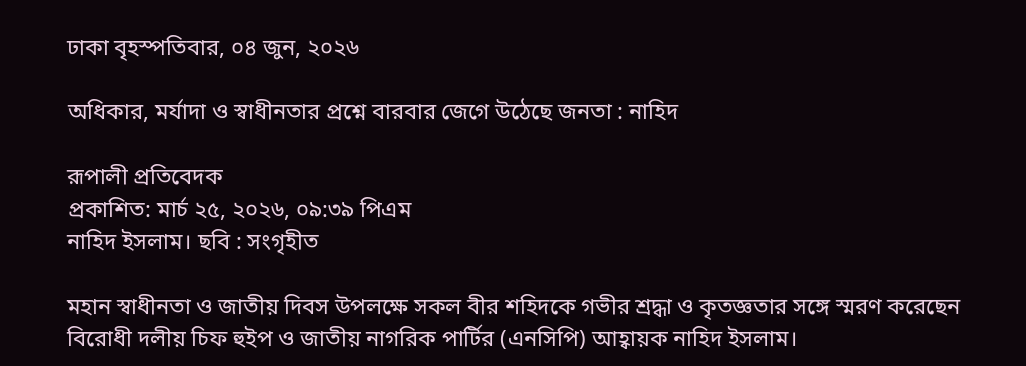ঢাকা বৃহস্পতিবার, ০৪ জুন, ২০২৬

অধিকার, মর্যাদা ও স্বাধীনতার প্রশ্নে বারবার জেগে উঠেছে জনতা : নাহিদ

রূপালী প্রতিবেদক
প্রকাশিত: মার্চ ২৫, ২০২৬, ০৯:৩৯ পিএম
নাহিদ ইসলাম। ছবি : সংগৃহীত

মহান স্বাধীনতা ও জাতীয় দিবস উপলক্ষে সকল বীর শহিদকে গভীর শ্রদ্ধা ও কৃতজ্ঞতার সঙ্গে স্মরণ করেছেন বিরোধী দলীয় চিফ হুইপ ও জাতীয় নাগরিক পার্টির (এনসিপি) আহ্বায়ক নাহিদ ইসলাম।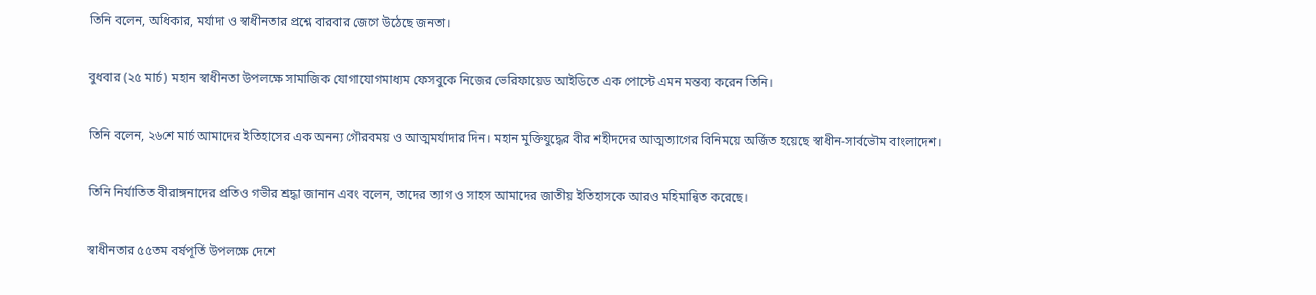তিনি বলেন, অধিকার, মর্যাদা ও স্বাধীনতার প্রশ্নে বারবার জেগে উঠেছে জনতা।

বুধবার (২৫ মার্চ) মহান স্বাধীনতা উপলক্ষে সামাজিক যোগাযোগমাধ্যম ফেসবুকে নিজের ভেরিফায়েড আইডিতে এক পোস্টে এমন মন্তব্য করেন তিনি।

তিনি বলেন, ২৬শে মার্চ আমাদের ইতিহাসের এক অনন্য গৌরবময় ও আত্মমর্যাদার দিন। মহান মুক্তিযুদ্ধের বীর শহীদদের আত্মত্যাগের বিনিময়ে অর্জিত হয়েছে স্বাধীন-সার্বভৌম বাংলাদেশ।

তিনি নির্যাতিত বীরাঙ্গনাদের প্রতিও গভীর শ্রদ্ধা জানান এবং বলেন, তাদের ত্যাগ ও সাহস আমাদের জাতীয় ইতিহাসকে আরও মহিমান্বিত করেছে।

স্বাধীনতার ৫৫তম বর্ষপূর্তি উপলক্ষে দেশে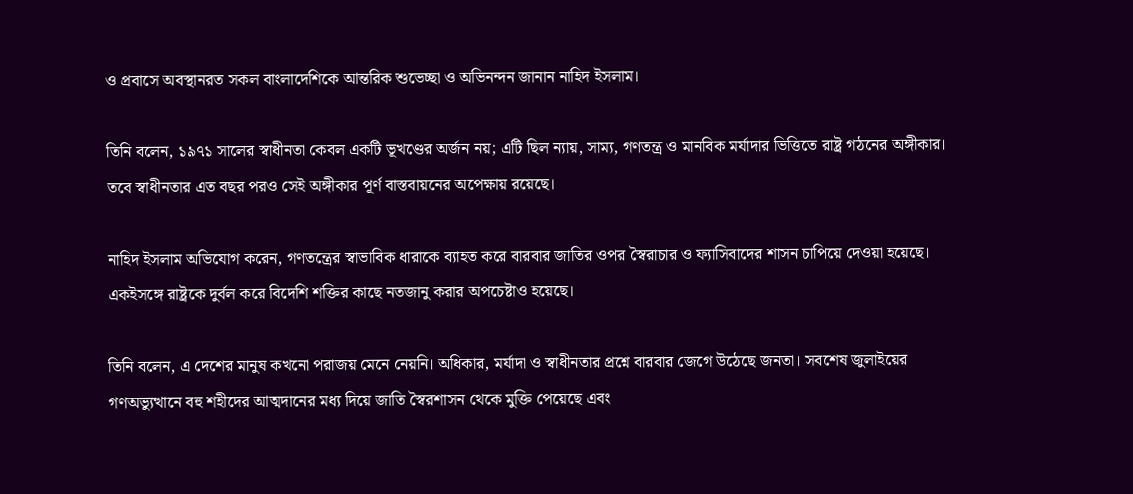ও প্রবাসে অবস্থানরত সকল বাংলাদেশিকে আন্তরিক শুভেচ্ছা ও অভিনন্দন জানান নাহিদ ইসলাম।

তিনি বলেন, ১৯৭১ সালের স্বাধীনতা কেবল একটি ভূখণ্ডের অর্জন নয়; এটি ছিল ন্যায়, সাম্য, গণতন্ত্র ও মানবিক মর্যাদার ভিত্তিতে রাষ্ট্র গঠনের অঙ্গীকার। তবে স্বাধীনতার এত বছর পরও সেই অঙ্গীকার পূর্ণ বাস্তবায়নের অপেক্ষায় রয়েছে।

নাহিদ ইসলাম অভিযোগ করেন, গণতন্ত্রের স্বাভাবিক ধারাকে ব্যাহত করে বারবার জাতির ওপর স্বৈরাচার ও ফ্যাসিবাদের শাসন চাপিয়ে দেওয়া হয়েছে। একইসঙ্গে রাষ্ট্রকে দুর্বল করে বিদেশি শক্তির কাছে নতজানু করার অপচেষ্টাও হয়েছে।

তিনি বলেন, এ দেশের মানুষ কখনো পরাজয় মেনে নেয়নি। অধিকার, মর্যাদা ও স্বাধীনতার প্রশ্নে বারবার জেগে উঠেছে জনতা। সবশেষ জুলাইয়ের গণঅভ্যুত্থানে বহু শহীদের আত্মদানের মধ্য দিয়ে জাতি স্বৈরশাসন থেকে মুক্তি পেয়েছে এবং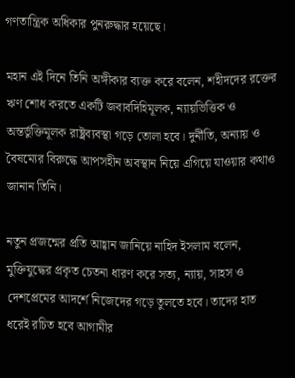গণতান্ত্রিক অধিকার পুনরুদ্ধার হয়েছে।

মহান এই দিনে তিনি অঙ্গীকার ব্যক্ত করে বলেন, শহীদদের রক্তের ঋণ শোধ করতে একটি জবাবদিহিমূলক, ন্যায়ভিত্তিক ও অন্তর্ভুক্তিমূলক রাষ্ট্রব্যবস্থা গড়ে তোলা হবে। দুর্নীতি, অন্যায় ও বৈষম্যের বিরুদ্ধে আপসহীন অবস্থান নিয়ে এগিয়ে যাওয়ার কথাও জানান তিনি।

নতুন প্রজন্মের প্রতি আহ্বান জানিয়ে নাহিদ ইসলাম বলেন, মুক্তিযুদ্ধের প্রকৃত চেতনা ধারণ করে সত্য, ন্যায়, সাহস ও দেশপ্রেমের আদর্শে নিজেদের গড়ে তুলতে হবে। তাদের হাত ধরেই রচিত হবে আগামীর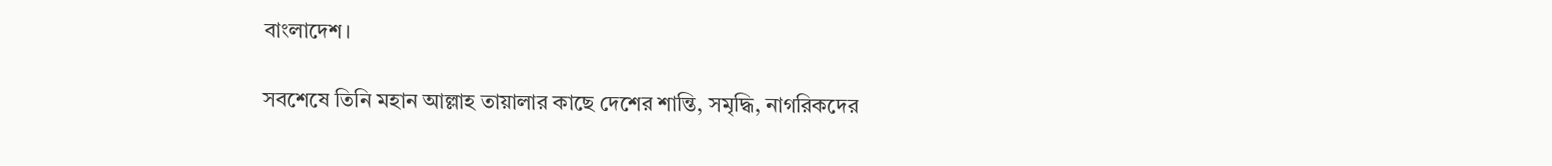বাংলাদেশ।

সবশেষে তিনি মহান আল্লাহ তায়ালার কাছে দেশের শান্তি, সমৃদ্ধি, নাগরিকদের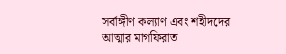সর্বাঙ্গীণ কল্যাণ এবং শহীদদের আত্মার মাগফিরাত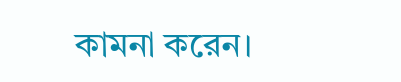কামনা করেন।